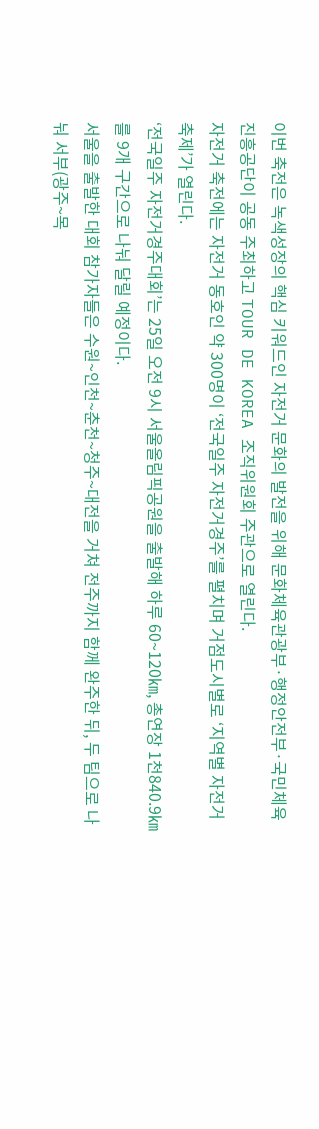이번 축전은 녹색성장의 핵심 키워드인 자전거 문화의 발전을 위해 문화체육관광부·행정안전부·국민체육진흥공단이 공동 주최하고 TOUR DE KOREA 조직위원회 주관으로 열린다.
자전거 축전에는 자전거 동호인 약 300명이 ‘전국일주 자전거경주’를 펼치며 거점도시별로 ‘지역별 자전거축제’가 열린다.
‘전국일주 자전거경주대회’는 25일 오전 9시 서울올림픽공원을 출발해 하루 60~120㎞, 총연장 1천840.9㎞를 9개 구간으로 나눠 달릴 예정이다.
서울을 출발한 대회 참가자들은 수원~인천~춘천~청주~대전을 거쳐 전주까지 함께 완주한 뒤, 두 팀으로 나눠 서부(광주~목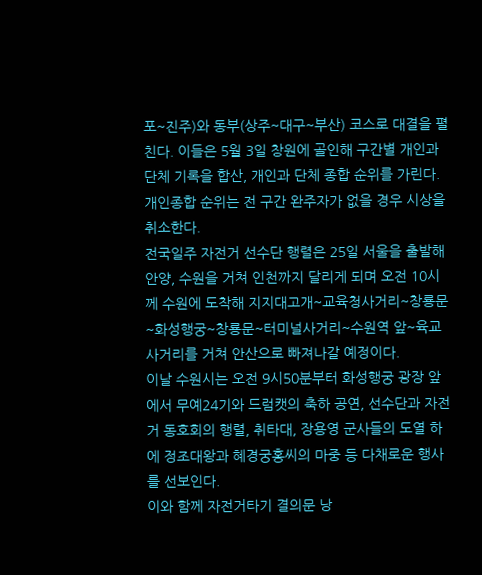포~진주)와 동부(상주~대구~부산) 코스로 대결을 펼친다. 이들은 5월 3일 창원에 골인해 구간별 개인과 단체 기록을 합산, 개인과 단체 종합 순위를 가린다. 개인종합 순위는 전 구간 완주자가 없을 경우 시상을 취소한다.
전국일주 자전거 선수단 행렬은 25일 서울을 출발해 안양, 수원을 거쳐 인천까지 달리게 되며 오전 10시께 수원에 도착해 지지대고개~교육청사거리~창룡문~화성행궁~창룡문~터미널사거리~수원역 앞~육교 사거리를 거쳐 안산으로 빠져나갈 예정이다.
이날 수원시는 오전 9시50분부터 화성행궁 광장 앞에서 무예24기와 드럼캣의 축하 공연, 선수단과 자전거 동호회의 행렬, 취타대, 장용영 군사들의 도열 하에 정조대왕과 혜경궁홍씨의 마중 등 다채로운 행사를 선보인다.
이와 함께 자전거타기 결의문 낭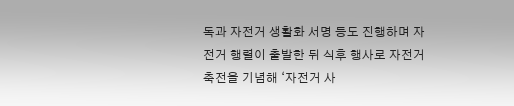독과 자전거 생활화 서명 등도 진행하며 자전거 행렬이 출발한 뒤 식후 행사로 자전거 축전을 기념해 ‘자전거 사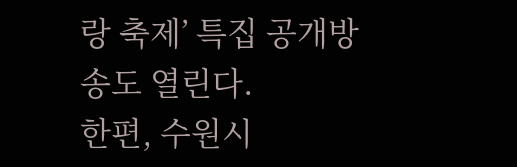랑 축제’ 특집 공개방송도 열린다.
한편, 수원시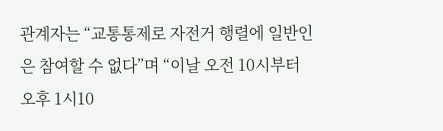관계자는 “교통통제로 자전거 행렬에 일반인은 참여할 수 없다”며 “이날 오전 10시부터 오후 1시10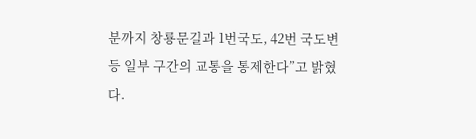분까지 창룡문길과 1번국도, 42번 국도변 등 일부 구간의 교통을 통제한다”고 밝혔다.